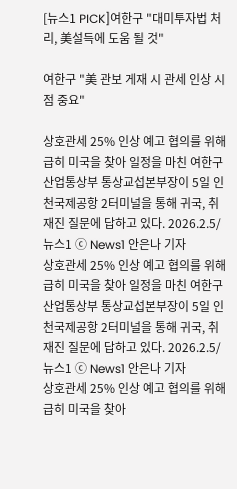[뉴스1 PICK]여한구 "대미투자법 처리, 美설득에 도움 될 것"

여한구 "美 관보 게재 시 관세 인상 시점 중요"

상호관세 25% 인상 예고 협의를 위해 급히 미국을 찾아 일정을 마친 여한구 산업통상부 통상교섭본부장이 5일 인천국제공항 2터미널을 통해 귀국, 취재진 질문에 답하고 있다. 2026.2.5/뉴스1 ⓒ News1 안은나 기자
상호관세 25% 인상 예고 협의를 위해 급히 미국을 찾아 일정을 마친 여한구 산업통상부 통상교섭본부장이 5일 인천국제공항 2터미널을 통해 귀국, 취재진 질문에 답하고 있다. 2026.2.5/뉴스1 ⓒ News1 안은나 기자
상호관세 25% 인상 예고 협의를 위해 급히 미국을 찾아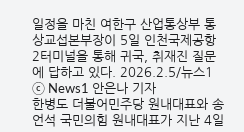일정을 마친 여한구 산업통상부 통상교섭본부장이 5일 인천국제공항 2터미널을 통해 귀국, 취재진 질문에 답하고 있다. 2026.2.5/뉴스1 ⓒ News1 안은나 기자
한병도 더불어민주당 원내대표와 송언석 국민의힘 원내대표가 지난 4일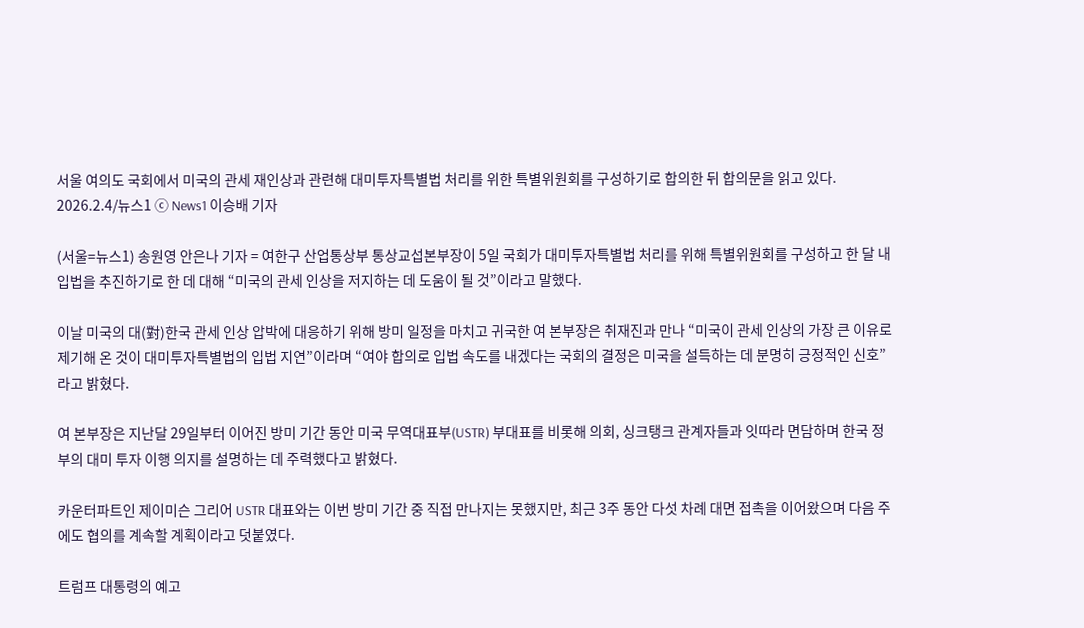서울 여의도 국회에서 미국의 관세 재인상과 관련해 대미투자특별법 처리를 위한 특별위원회를 구성하기로 합의한 뒤 합의문을 읽고 있다. 2026.2.4/뉴스1 ⓒ News1 이승배 기자

(서울=뉴스1) 송원영 안은나 기자 = 여한구 산업통상부 통상교섭본부장이 5일 국회가 대미투자특별법 처리를 위해 특별위원회를 구성하고 한 달 내 입법을 추진하기로 한 데 대해 “미국의 관세 인상을 저지하는 데 도움이 될 것”이라고 말했다.

이날 미국의 대(對)한국 관세 인상 압박에 대응하기 위해 방미 일정을 마치고 귀국한 여 본부장은 취재진과 만나 “미국이 관세 인상의 가장 큰 이유로 제기해 온 것이 대미투자특별법의 입법 지연”이라며 “여야 합의로 입법 속도를 내겠다는 국회의 결정은 미국을 설득하는 데 분명히 긍정적인 신호”라고 밝혔다.

여 본부장은 지난달 29일부터 이어진 방미 기간 동안 미국 무역대표부(USTR) 부대표를 비롯해 의회, 싱크탱크 관계자들과 잇따라 면담하며 한국 정부의 대미 투자 이행 의지를 설명하는 데 주력했다고 밝혔다.

카운터파트인 제이미슨 그리어 USTR 대표와는 이번 방미 기간 중 직접 만나지는 못했지만, 최근 3주 동안 다섯 차례 대면 접촉을 이어왔으며 다음 주에도 협의를 계속할 계획이라고 덧붙였다.

트럼프 대통령의 예고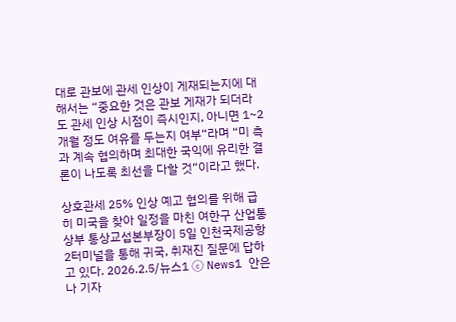대로 관보에 관세 인상이 게재되는지에 대해서는 “중요한 것은 관보 게재가 되더라도 관세 인상 시점이 즉시인지, 아니면 1~2개월 정도 여유를 두는지 여부“라며 “미 측과 계속 협의하며 최대한 국익에 유리한 결론이 나도록 최선을 다할 것“이라고 했다.

상호관세 25% 인상 예고 협의를 위해 급히 미국을 찾아 일정을 마친 여한구 산업통상부 통상교섭본부장이 5일 인천국제공항 2터미널을 통해 귀국, 취재진 질문에 답하고 있다. 2026.2.5/뉴스1 ⓒ News1 안은나 기자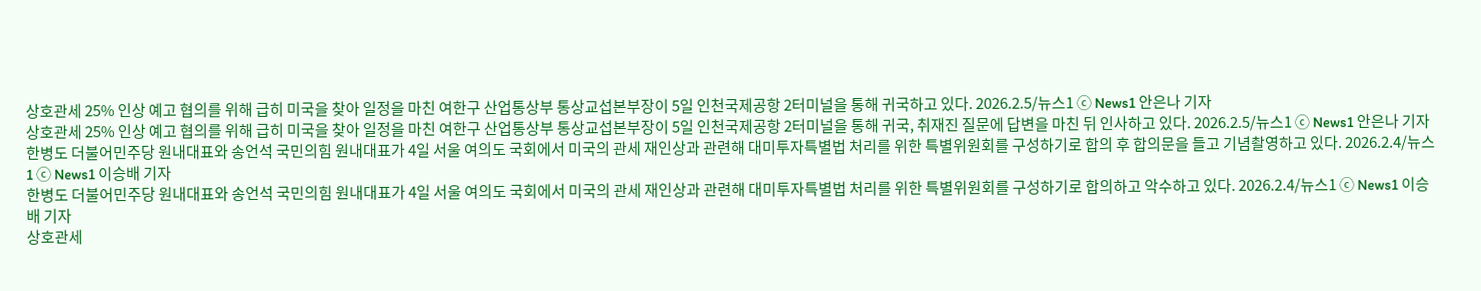상호관세 25% 인상 예고 협의를 위해 급히 미국을 찾아 일정을 마친 여한구 산업통상부 통상교섭본부장이 5일 인천국제공항 2터미널을 통해 귀국하고 있다. 2026.2.5/뉴스1 ⓒ News1 안은나 기자
상호관세 25% 인상 예고 협의를 위해 급히 미국을 찾아 일정을 마친 여한구 산업통상부 통상교섭본부장이 5일 인천국제공항 2터미널을 통해 귀국, 취재진 질문에 답변을 마친 뒤 인사하고 있다. 2026.2.5/뉴스1 ⓒ News1 안은나 기자
한병도 더불어민주당 원내대표와 송언석 국민의힘 원내대표가 4일 서울 여의도 국회에서 미국의 관세 재인상과 관련해 대미투자특별법 처리를 위한 특별위원회를 구성하기로 합의 후 합의문을 들고 기념촬영하고 있다. 2026.2.4/뉴스1 ⓒ News1 이승배 기자
한병도 더불어민주당 원내대표와 송언석 국민의힘 원내대표가 4일 서울 여의도 국회에서 미국의 관세 재인상과 관련해 대미투자특별법 처리를 위한 특별위원회를 구성하기로 합의하고 악수하고 있다. 2026.2.4/뉴스1 ⓒ News1 이승배 기자
상호관세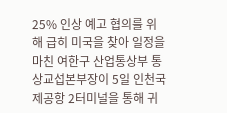25% 인상 예고 협의를 위해 급히 미국을 찾아 일정을 마친 여한구 산업통상부 통상교섭본부장이 5일 인천국제공항 2터미널을 통해 귀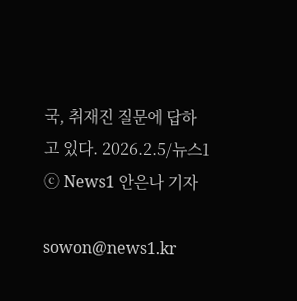국, 취재진 질문에 답하고 있다. 2026.2.5/뉴스1 ⓒ News1 안은나 기자

sowon@news1.kr